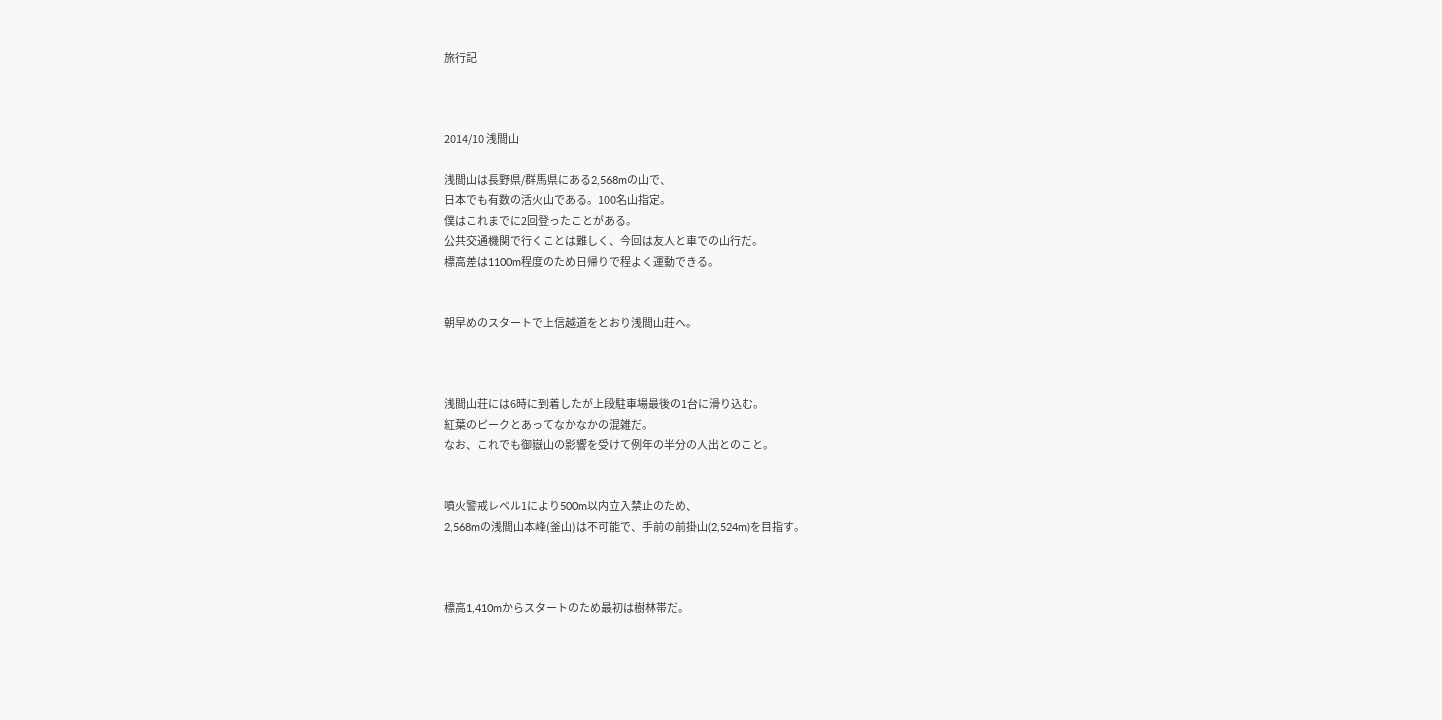旅行記



2014/10 浅間山

浅間山は長野県/群馬県にある2,568mの山で、
日本でも有数の活火山である。100名山指定。
僕はこれまでに2回登ったことがある。
公共交通機関で行くことは難しく、今回は友人と車での山行だ。
標高差は1100m程度のため日帰りで程よく運動できる。


朝早めのスタートで上信越道をとおり浅間山荘へ。



浅間山荘には6時に到着したが上段駐車場最後の1台に滑り込む。
紅葉のピークとあってなかなかの混雑だ。
なお、これでも御嶽山の影響を受けて例年の半分の人出とのこと。


噴火警戒レベル1により500m以内立入禁止のため、
2,568mの浅間山本峰(釜山)は不可能で、手前の前掛山(2,524m)を目指す。



標高1,410mからスタートのため最初は樹林帯だ。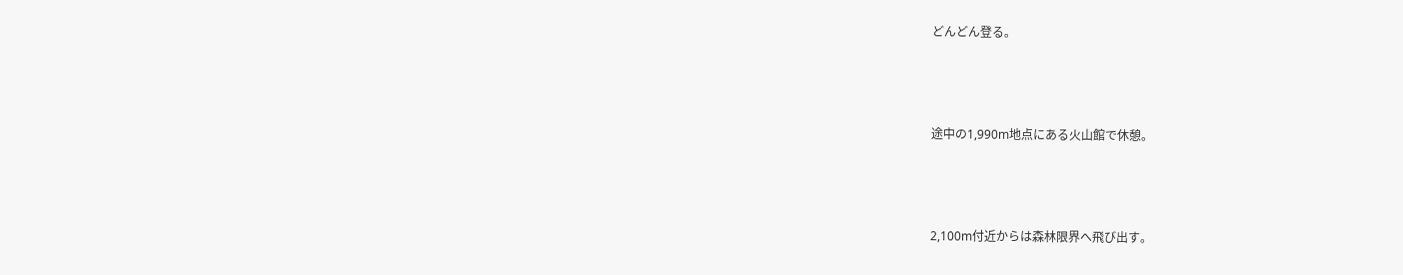どんどん登る。



途中の1,990m地点にある火山館で休憩。



2,100m付近からは森林限界へ飛び出す。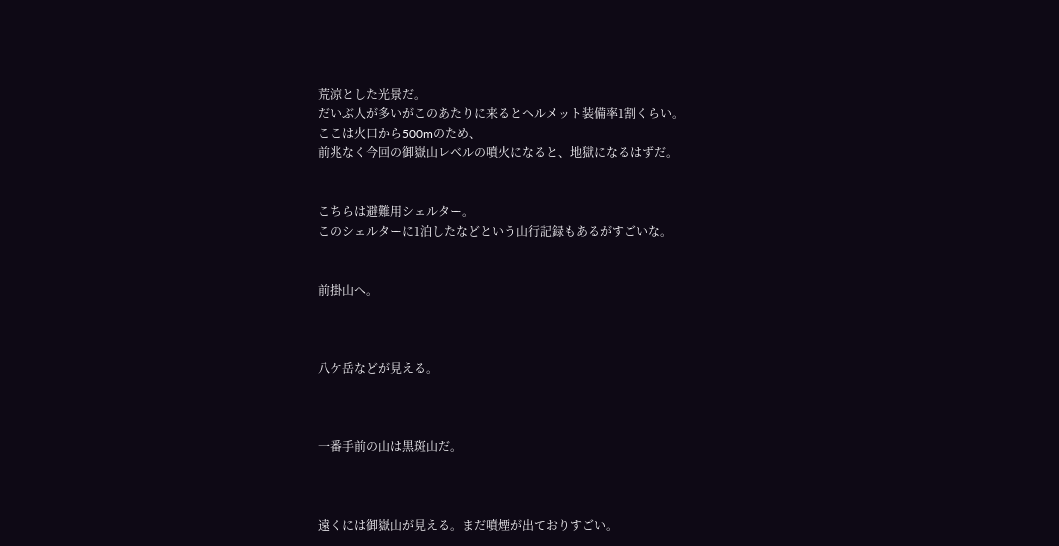荒涼とした光景だ。
だいぶ人が多いがこのあたりに来るとヘルメット装備率1割くらい。
ここは火口から500mのため、
前兆なく今回の御嶽山レベルの噴火になると、地獄になるはずだ。


こちらは避難用シェルター。
このシェルターに1泊したなどという山行記録もあるがすごいな。


前掛山へ。



八ケ岳などが見える。



一番手前の山は黒斑山だ。



遠くには御嶽山が見える。まだ噴煙が出ておりすごい。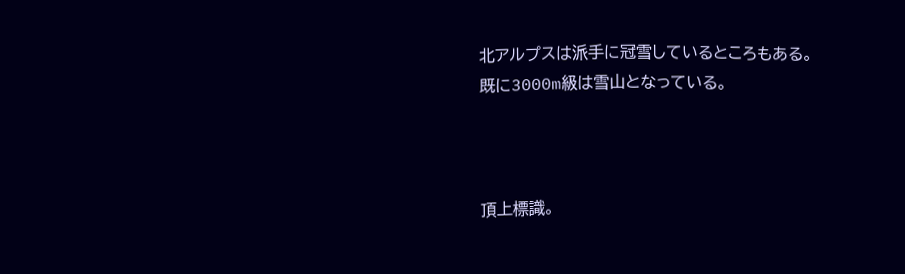北アルプスは派手に冠雪しているところもある。
既に3000m級は雪山となっている。



頂上標識。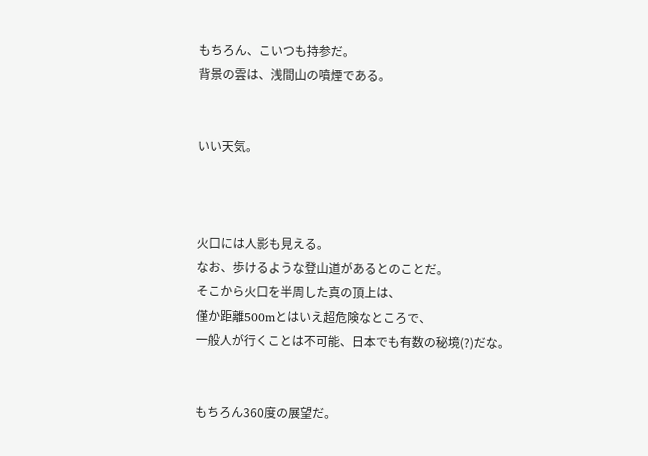もちろん、こいつも持参だ。
背景の雲は、浅間山の噴煙である。


いい天気。



火口には人影も見える。
なお、歩けるような登山道があるとのことだ。
そこから火口を半周した真の頂上は、
僅か距離500mとはいえ超危険なところで、
一般人が行くことは不可能、日本でも有数の秘境(?)だな。


もちろん360度の展望だ。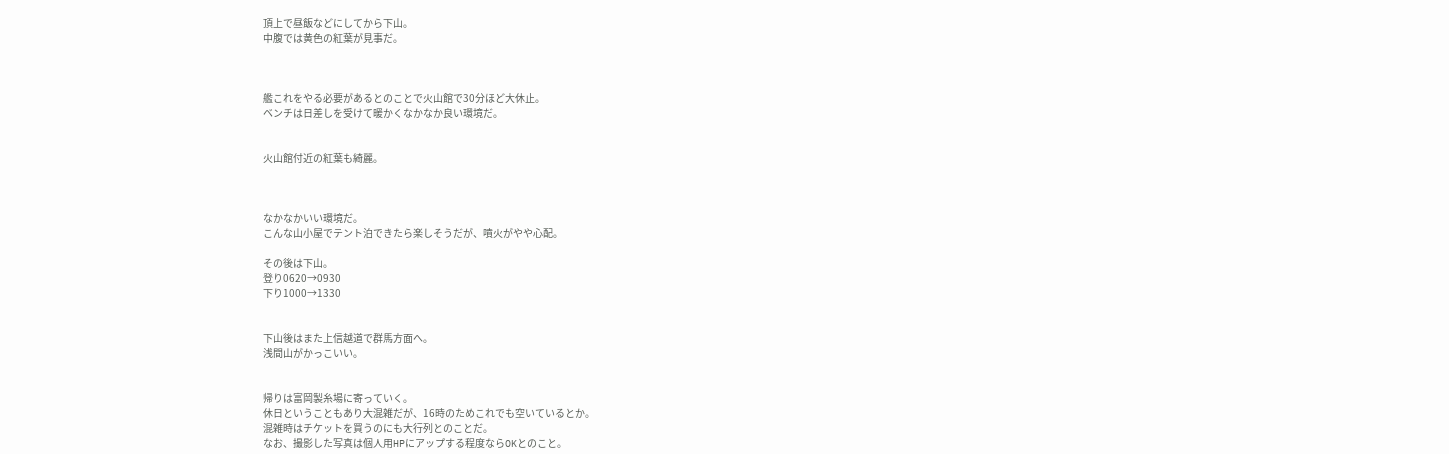頂上で昼飯などにしてから下山。
中腹では黄色の紅葉が見事だ。



艦これをやる必要があるとのことで火山館で30分ほど大休止。
ベンチは日差しを受けて暖かくなかなか良い環境だ。


火山館付近の紅葉も綺麗。



なかなかいい環境だ。
こんな山小屋でテント泊できたら楽しそうだが、噴火がやや心配。

その後は下山。
登り0620→0930
下り1000→1330


下山後はまた上信越道で群馬方面へ。
浅間山がかっこいい。


帰りは富岡製糸場に寄っていく。
休日ということもあり大混雑だが、16時のためこれでも空いているとか。
混雑時はチケットを買うのにも大行列とのことだ。
なお、撮影した写真は個人用HPにアップする程度ならOKとのこと。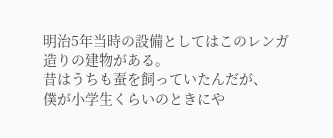明治5年当時の設備としてはこのレンガ造りの建物がある。
昔はうちも蚕を飼っていたんだが、
僕が小学生くらいのときにや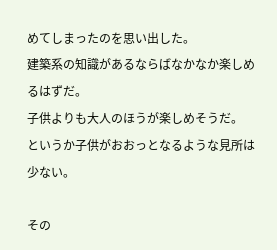めてしまったのを思い出した。
建築系の知識があるならばなかなか楽しめるはずだ。
子供よりも大人のほうが楽しめそうだ。
というか子供がおおっとなるような見所は少ない。

その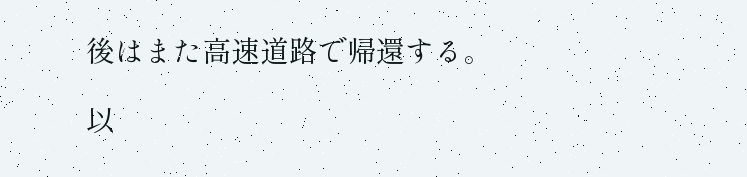後はまた高速道路で帰還する。

以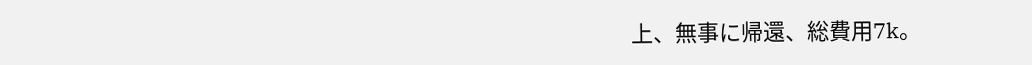上、無事に帰還、総費用7k。